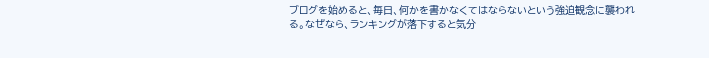ブログを始めると、毎日、何かを書かなくてはならないという強迫観念に襲われる。なぜなら、ランキングが落下すると気分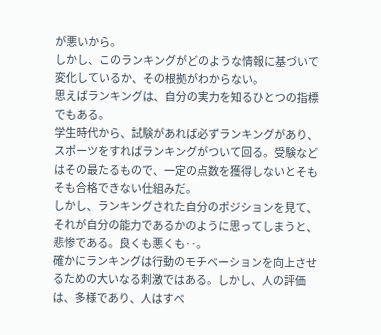が悪いから。
しかし、このランキングがどのような情報に基づいて変化しているか、その根拠がわからない。
思えばランキングは、自分の実力を知るひとつの指標でもある。
学生時代から、試験があれば必ずランキングがあり、スポーツをすればランキングがついて回る。受験などはその最たるもので、一定の点数を獲得しないとそもそも合格できない仕組みだ。
しかし、ランキングされた自分のポジションを見て、それが自分の能力であるかのように思ってしまうと、悲惨である。良くも悪くも‥。
確かにランキングは行動のモチベーションを向上させるための大いなる刺激ではある。しかし、人の評価は、多様であり、人はすべ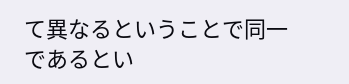て異なるということで同一であるとい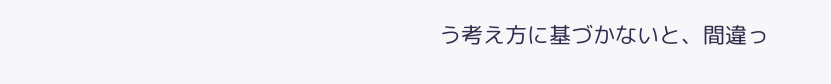う考え方に基づかないと、間違っ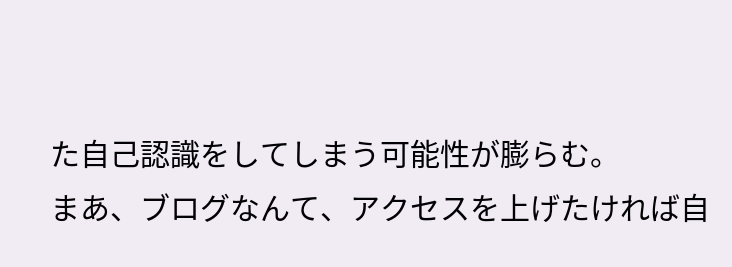た自己認識をしてしまう可能性が膨らむ。
まあ、ブログなんて、アクセスを上げたければ自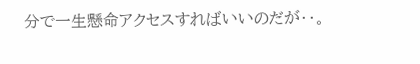分で一生懸命アクセスすればいいのだが‥。